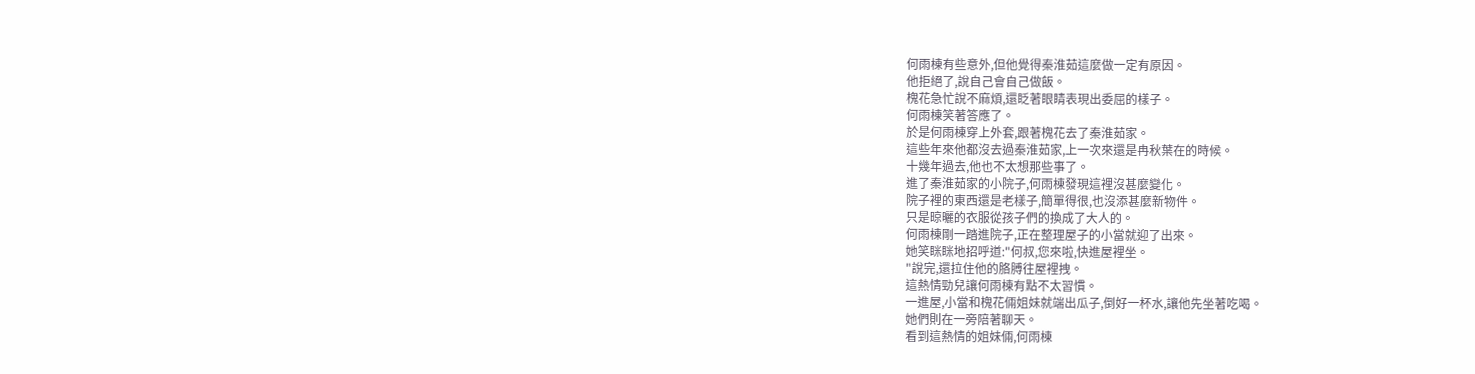何雨棟有些意外,但他覺得秦淮茹這麼做一定有原因。
他拒絕了,說自己會自己做飯。
槐花急忙說不麻煩,還眨著眼睛表現出委屈的樣子。
何雨棟笑著答應了。
於是何雨棟穿上外套,跟著槐花去了秦淮茹家。
這些年來他都沒去過秦淮茹家,上一次來還是冉秋葉在的時候。
十幾年過去,他也不太想那些事了。
進了秦淮茹家的小院子,何雨棟發現這裡沒甚麼變化。
院子裡的東西還是老樣子,簡單得很,也沒添甚麼新物件。
只是晾曬的衣服從孩子們的換成了大人的。
何雨棟剛一踏進院子,正在整理屋子的小當就迎了出來。
她笑眯眯地招呼道:"何叔,您來啦,快進屋裡坐。
"說完,還拉住他的胳膊往屋裡拽。
這熱情勁兒讓何雨棟有點不太習慣。
一進屋,小當和槐花倆姐妹就端出瓜子,倒好一杯水,讓他先坐著吃喝。
她們則在一旁陪著聊天。
看到這熱情的姐妹倆,何雨棟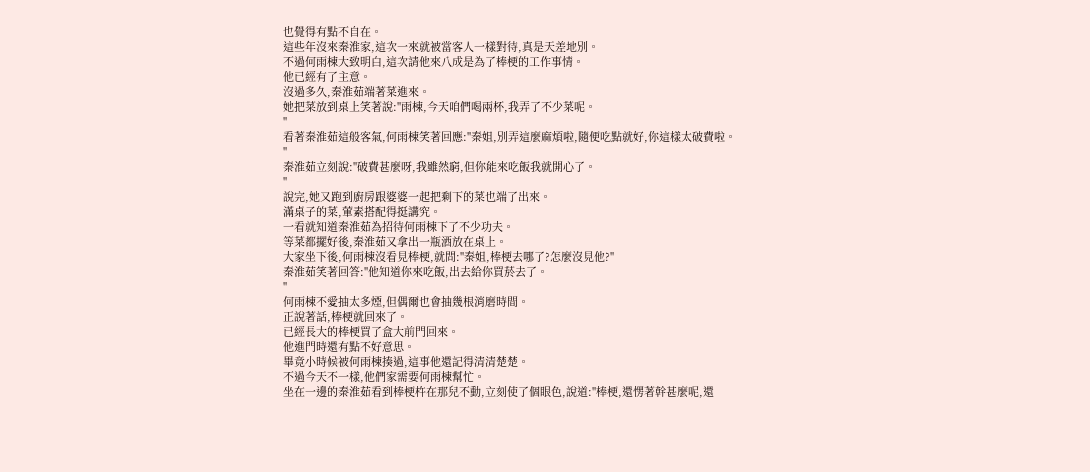也覺得有點不自在。
這些年沒來秦淮家,這次一來就被當客人一樣對待,真是天差地別。
不過何雨棟大致明白,這次請他來八成是為了棒梗的工作事情。
他已經有了主意。
沒過多久,秦淮茹端著菜進來。
她把菜放到桌上笑著說:"雨棟,今天咱們喝兩杯,我弄了不少菜呢。
"
看著秦淮茹這般客氣,何雨棟笑著回應:"秦姐,別弄這麼麻煩啦,隨便吃點就好,你這樣太破費啦。
"
秦淮茹立刻說:"破費甚麼呀,我雖然窮,但你能來吃飯我就開心了。
"
說完,她又跑到廚房跟婆婆一起把剩下的菜也端了出來。
滿桌子的菜,葷素搭配得挺講究。
一看就知道秦淮茹為招待何雨棟下了不少功夫。
等菜都擺好後,秦淮茹又拿出一瓶酒放在桌上。
大家坐下後,何雨棟沒看見棒梗,就問:"秦姐,棒梗去哪了?怎麼沒見他?"
秦淮茹笑著回答:"他知道你來吃飯,出去給你買菸去了。
"
何雨棟不愛抽太多煙,但偶爾也會抽幾根消磨時間。
正說著話,棒梗就回來了。
已經長大的棒梗買了盒大前門回來。
他進門時還有點不好意思。
畢竟小時候被何雨棟揍過,這事他還記得清清楚楚。
不過今天不一樣,他們家需要何雨棟幫忙。
坐在一邊的秦淮茹看到棒梗杵在那兒不動,立刻使了個眼色,說道:"棒梗,還愣著幹甚麼呢,還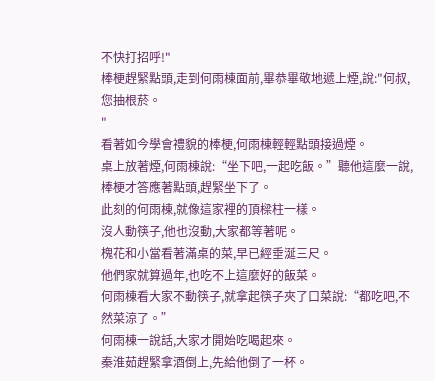不快打招呼!"
棒梗趕緊點頭,走到何雨棟面前,畢恭畢敬地遞上煙,說:"何叔,您抽根菸。
"
看著如今學會禮貌的棒梗,何雨棟輕輕點頭接過煙。
桌上放著煙,何雨棟說:“坐下吧,一起吃飯。”聽他這麼一說,棒梗才答應著點頭,趕緊坐下了。
此刻的何雨棟,就像這家裡的頂樑柱一樣。
沒人動筷子,他也沒動,大家都等著呢。
槐花和小當看著滿桌的菜,早已經垂涎三尺。
他們家就算過年,也吃不上這麼好的飯菜。
何雨棟看大家不動筷子,就拿起筷子夾了口菜說:“都吃吧,不然菜涼了。”
何雨棟一說話,大家才開始吃喝起來。
秦淮茹趕緊拿酒倒上,先給他倒了一杯。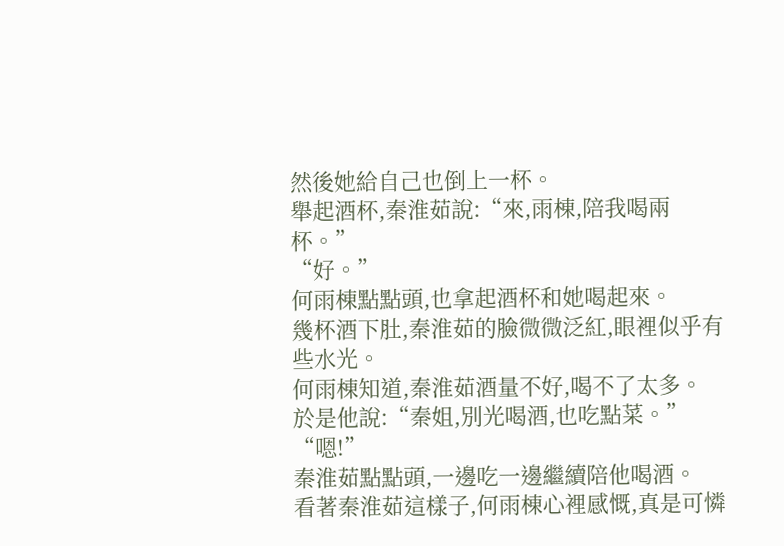然後她給自己也倒上一杯。
舉起酒杯,秦淮茹說:“來,雨棟,陪我喝兩杯。”
“好。”
何雨棟點點頭,也拿起酒杯和她喝起來。
幾杯酒下肚,秦淮茹的臉微微泛紅,眼裡似乎有些水光。
何雨棟知道,秦淮茹酒量不好,喝不了太多。
於是他說:“秦姐,別光喝酒,也吃點菜。”
“嗯!”
秦淮茹點點頭,一邊吃一邊繼續陪他喝酒。
看著秦淮茹這樣子,何雨棟心裡感慨,真是可憐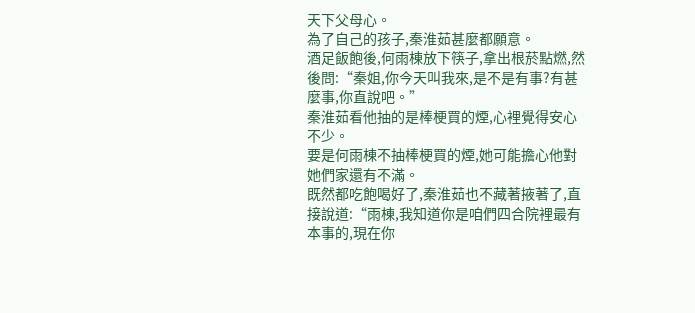天下父母心。
為了自己的孩子,秦淮茹甚麼都願意。
酒足飯飽後,何雨棟放下筷子,拿出根菸點燃,然後問:“秦姐,你今天叫我來,是不是有事?有甚麼事,你直說吧。”
秦淮茹看他抽的是棒梗買的煙,心裡覺得安心不少。
要是何雨棟不抽棒梗買的煙,她可能擔心他對她們家還有不滿。
既然都吃飽喝好了,秦淮茹也不藏著掖著了,直接說道:“雨棟,我知道你是咱們四合院裡最有本事的,現在你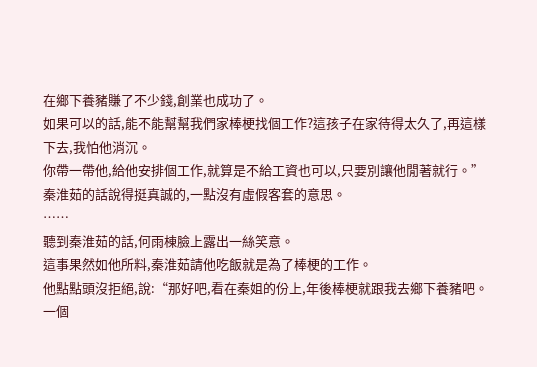在鄉下養豬賺了不少錢,創業也成功了。
如果可以的話,能不能幫幫我們家棒梗找個工作?這孩子在家待得太久了,再這樣下去,我怕他消沉。
你帶一帶他,給他安排個工作,就算是不給工資也可以,只要別讓他閒著就行。”
秦淮茹的話說得挺真誠的,一點沒有虛假客套的意思。
……
聽到秦淮茹的話,何雨棟臉上露出一絲笑意。
這事果然如他所料,秦淮茹請他吃飯就是為了棒梗的工作。
他點點頭沒拒絕,說:“那好吧,看在秦姐的份上,年後棒梗就跟我去鄉下養豬吧。
一個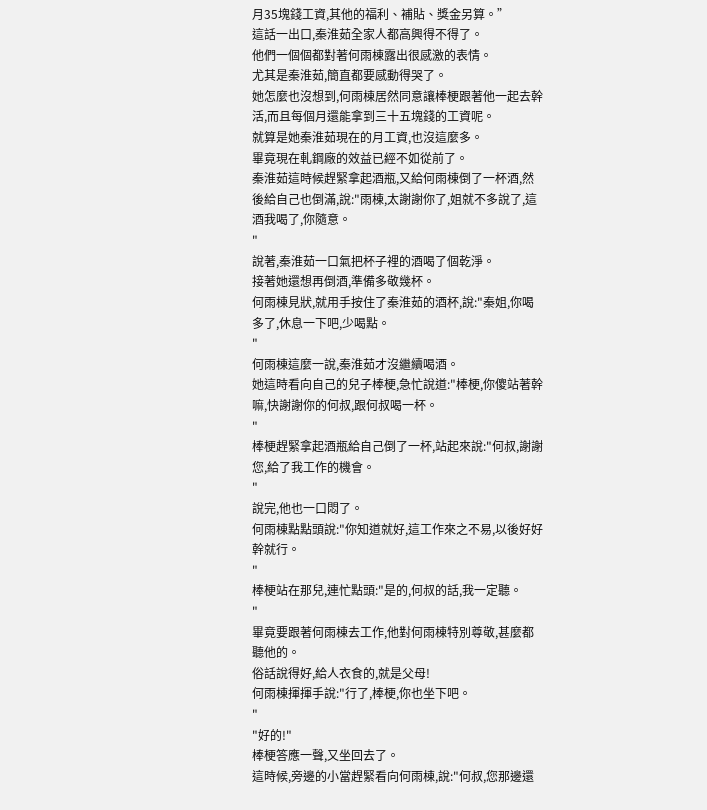月35塊錢工資,其他的福利、補貼、獎金另算。”
這話一出口,秦淮茹全家人都高興得不得了。
他們一個個都對著何雨棟露出很感激的表情。
尤其是秦淮茹,簡直都要感動得哭了。
她怎麼也沒想到,何雨棟居然同意讓棒梗跟著他一起去幹活,而且每個月還能拿到三十五塊錢的工資呢。
就算是她秦淮茹現在的月工資,也沒這麼多。
畢竟現在軋鋼廠的效益已經不如從前了。
秦淮茹這時候趕緊拿起酒瓶,又給何雨棟倒了一杯酒,然後給自己也倒滿,說:"雨棟,太謝謝你了,姐就不多說了,這酒我喝了,你隨意。
"
說著,秦淮茹一口氣把杯子裡的酒喝了個乾淨。
接著她還想再倒酒,準備多敬幾杯。
何雨棟見狀,就用手按住了秦淮茹的酒杯,說:"秦姐,你喝多了,休息一下吧,少喝點。
"
何雨棟這麼一說,秦淮茹才沒繼續喝酒。
她這時看向自己的兒子棒梗,急忙說道:"棒梗,你傻站著幹嘛,快謝謝你的何叔,跟何叔喝一杯。
"
棒梗趕緊拿起酒瓶給自己倒了一杯,站起來說:"何叔,謝謝您,給了我工作的機會。
"
說完,他也一口悶了。
何雨棟點點頭說:"你知道就好,這工作來之不易,以後好好幹就行。
"
棒梗站在那兒,連忙點頭:"是的,何叔的話,我一定聽。
"
畢竟要跟著何雨棟去工作,他對何雨棟特別尊敬,甚麼都聽他的。
俗話說得好,給人衣食的,就是父母!
何雨棟揮揮手說:"行了,棒梗,你也坐下吧。
"
"好的!"
棒梗答應一聲,又坐回去了。
這時候,旁邊的小當趕緊看向何雨棟,說:"何叔,您那邊還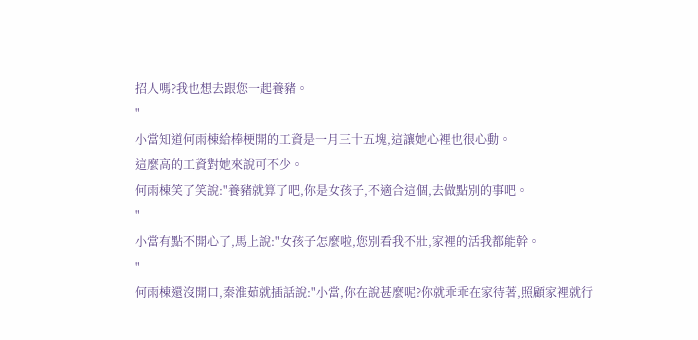招人嗎?我也想去跟您一起養豬。
"
小當知道何雨棟給棒梗開的工資是一月三十五塊,這讓她心裡也很心動。
這麼高的工資對她來說可不少。
何雨棟笑了笑說:"養豬就算了吧,你是女孩子,不適合這個,去做點別的事吧。
"
小當有點不開心了,馬上說:"女孩子怎麼啦,您別看我不壯,家裡的活我都能幹。
"
何雨棟還沒開口,秦淮茹就插話說:"小當,你在說甚麼呢?你就乖乖在家待著,照顧家裡就行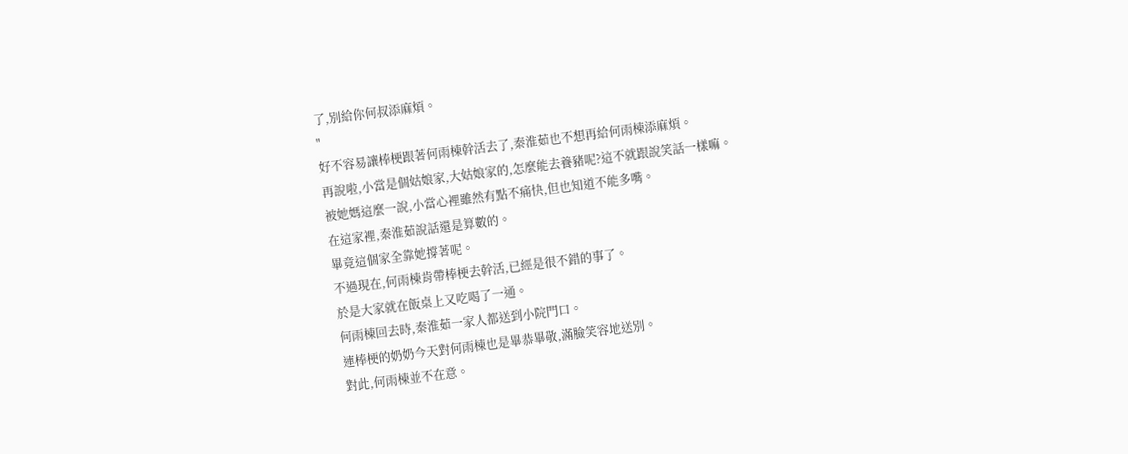了,別給你何叔添麻煩。
"
好不容易讓棒梗跟著何雨棟幹活去了,秦淮茹也不想再給何雨棟添麻煩。
再說啦,小當是個姑娘家,大姑娘家的,怎麼能去養豬呢?這不就跟說笑話一樣嘛。
被她媽這麼一說,小當心裡雖然有點不痛快,但也知道不能多嘴。
在這家裡,秦淮茹說話還是算數的。
畢竟這個家全靠她撐著呢。
不過現在,何雨棟肯帶棒梗去幹活,已經是很不錯的事了。
於是大家就在飯桌上又吃喝了一通。
何雨棟回去時,秦淮茹一家人都送到小院門口。
連棒梗的奶奶今天對何雨棟也是畢恭畢敬,滿臉笑容地送別。
對此,何雨棟並不在意。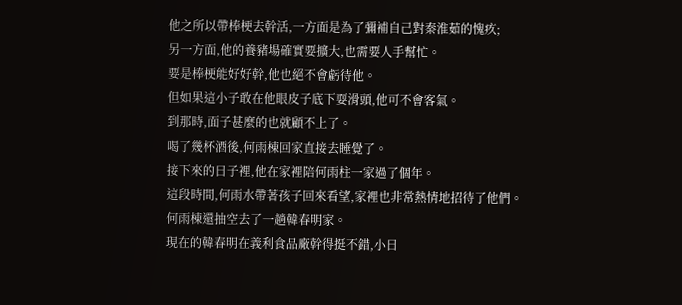他之所以帶棒梗去幹活,一方面是為了彌補自己對秦淮茹的愧疚;
另一方面,他的養豬場確實要擴大,也需要人手幫忙。
要是棒梗能好好幹,他也絕不會虧待他。
但如果這小子敢在他眼皮子底下耍滑頭,他可不會客氣。
到那時,面子甚麼的也就顧不上了。
喝了幾杯酒後,何雨棟回家直接去睡覺了。
接下來的日子裡,他在家裡陪何雨柱一家過了個年。
這段時間,何雨水帶著孩子回來看望,家裡也非常熱情地招待了他們。
何雨棟還抽空去了一趟韓春明家。
現在的韓春明在義利食品廠幹得挺不錯,小日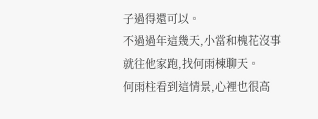子過得還可以。
不過過年這幾天,小當和槐花沒事就往他家跑,找何雨棟聊天。
何雨柱看到這情景,心裡也很高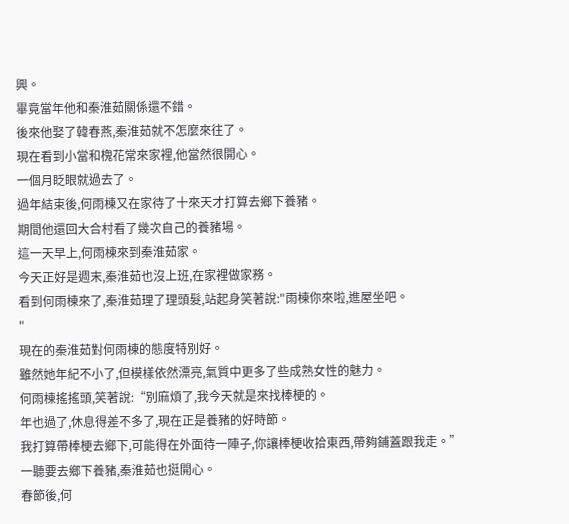興。
畢竟當年他和秦淮茹關係還不錯。
後來他娶了韓春燕,秦淮茹就不怎麼來往了。
現在看到小當和槐花常來家裡,他當然很開心。
一個月眨眼就過去了。
過年結束後,何雨棟又在家待了十來天才打算去鄉下養豬。
期間他還回大合村看了幾次自己的養豬場。
這一天早上,何雨棟來到秦淮茹家。
今天正好是週末,秦淮茹也沒上班,在家裡做家務。
看到何雨棟來了,秦淮茹理了理頭髮,站起身笑著說:"雨棟你來啦,進屋坐吧。
"
現在的秦淮茹對何雨棟的態度特別好。
雖然她年紀不小了,但模樣依然漂亮,氣質中更多了些成熟女性的魅力。
何雨棟搖搖頭,笑著說:“別麻煩了,我今天就是來找棒梗的。
年也過了,休息得差不多了,現在正是養豬的好時節。
我打算帶棒梗去鄉下,可能得在外面待一陣子,你讓棒梗收拾東西,帶夠鋪蓋跟我走。”
一聽要去鄉下養豬,秦淮茹也挺開心。
春節後,何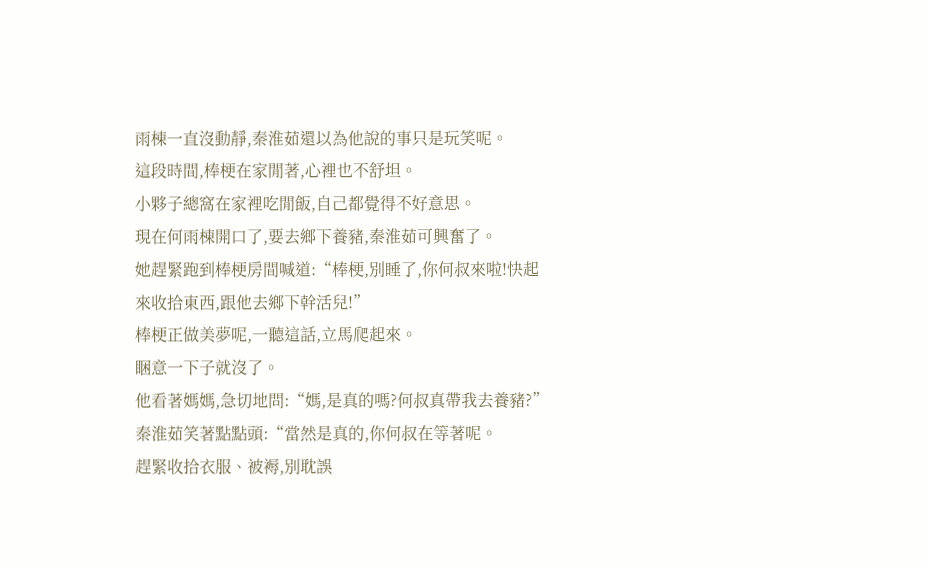雨棟一直沒動靜,秦淮茹還以為他說的事只是玩笑呢。
這段時間,棒梗在家閒著,心裡也不舒坦。
小夥子總窩在家裡吃閒飯,自己都覺得不好意思。
現在何雨棟開口了,要去鄉下養豬,秦淮茹可興奮了。
她趕緊跑到棒梗房間喊道:“棒梗,別睡了,你何叔來啦!快起來收拾東西,跟他去鄉下幹活兒!”
棒梗正做美夢呢,一聽這話,立馬爬起來。
睏意一下子就沒了。
他看著媽媽,急切地問:“媽,是真的嗎?何叔真帶我去養豬?”
秦淮茹笑著點點頭:“當然是真的,你何叔在等著呢。
趕緊收拾衣服、被褥,別耽誤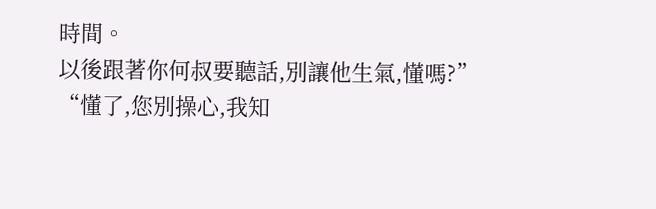時間。
以後跟著你何叔要聽話,別讓他生氣,懂嗎?”
“懂了,您別操心,我知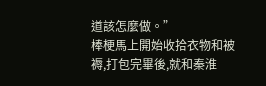道該怎麼做。”
棒梗馬上開始收拾衣物和被褥,打包完畢後,就和秦淮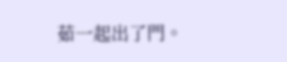茹一起出了門。